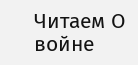Читаем О войне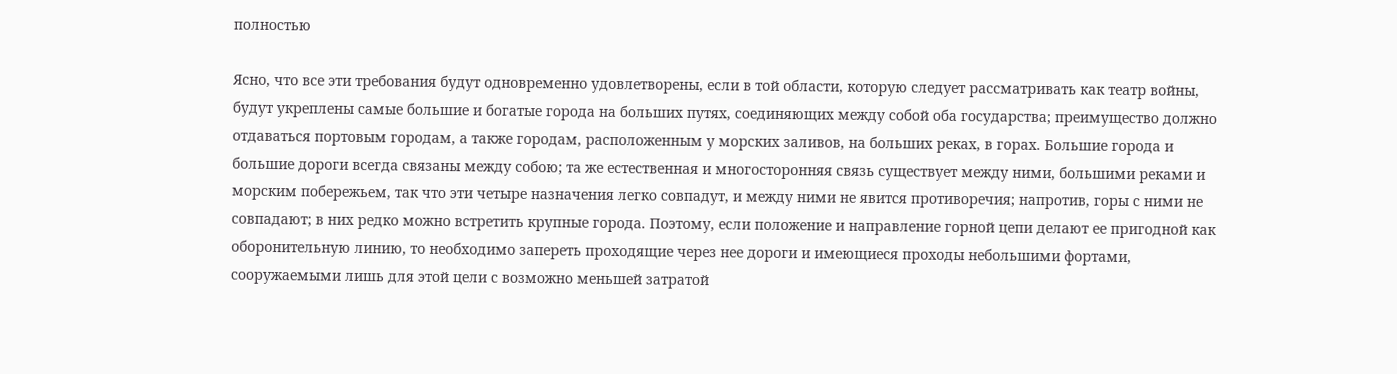полностью

Ясно, что все эти требования будут одновременно удовлетворены, если в той области, которую следует рассматривать как театр войны, будут укреплены самые большие и богатые города на больших путях, соединяющих между собой оба государства; преимущество должно отдаваться портовым городам, а также городам, расположенным у морских заливов, на больших реках, в горах. Большие города и большие дороги всегда связаны между собою; та же естественная и многосторонняя связь существует между ними, большими реками и морским побережьем, так что эти четыре назначения легко совпадут, и между ними не явится противоречия; напротив, горы с ними не совпадают; в них редко можно встретить крупные города. Поэтому, если положение и направление горной цепи делают ее пригодной как оборонительную линию, то необходимо запереть проходящие через нее дороги и имеющиеся проходы небольшими фортами, сооружаемыми лишь для этой цели с возможно меньшей затратой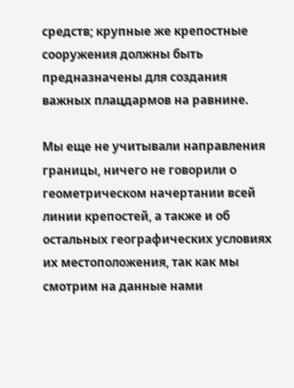средств; крупные же крепостные сооружения должны быть предназначены для создания важных плацдармов на равнине.

Мы еще не учитывали направления границы, ничего не говорили о геометрическом начертании всей линии крепостей, а также и об остальных географических условиях их местоположения, так как мы смотрим на данные нами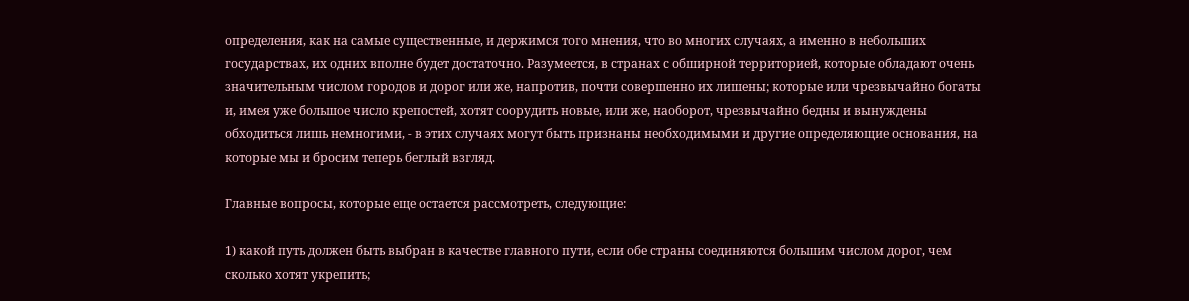определения, как на самые существенные, и держимся того мнения, что во многих случаях, а именно в небольших государствах, их одних вполне будет достаточно. Разумеется, в странах с обширной территорией, которые обладают очень значительным числом городов и дорог или же, напротив, почти совершенно их лишены; которые или чрезвычайно богаты и, имея уже большое число крепостей, хотят соорудить новые, или же, наоборот, чрезвычайно бедны и вынуждены обходиться лишь немногими, - в этих случаях могут быть признаны необходимыми и другие определяющие основания, на которые мы и бросим теперь беглый взгляд.

Главные вопросы, которые еще остается рассмотреть, следующие:

1) какой путь должен быть выбран в качестве главного пути, если обе страны соединяются большим числом дорог, чем сколько хотят укрепить;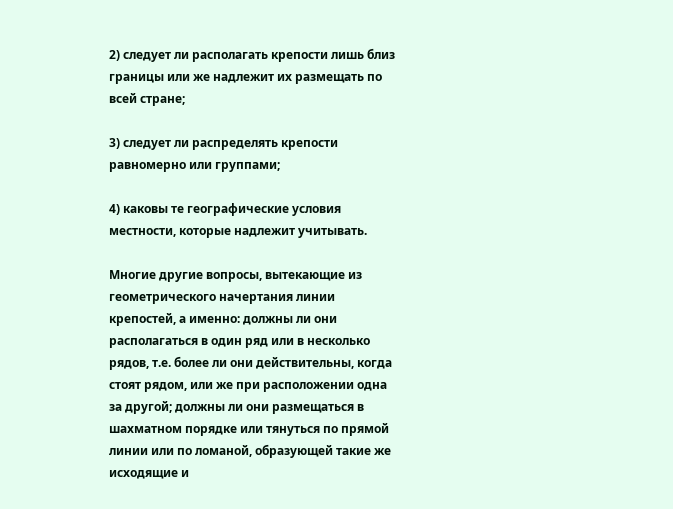2) следует ли располагать крепости лишь близ границы или же надлежит их размещать по всей стране;

3) следует ли распределять крепости равномерно или группами;

4) каковы те географические условия местности, которые надлежит учитывать.

Многие другие вопросы, вытекающие из геометрического начертания линии крепостей, а именно: должны ли они располагаться в один ряд или в несколько рядов, т.е. более ли они действительны, когда стоят рядом, или же при расположении одна за другой; должны ли они размещаться в шахматном порядке или тянуться по прямой линии или по ломаной, образующей такие же исходящие и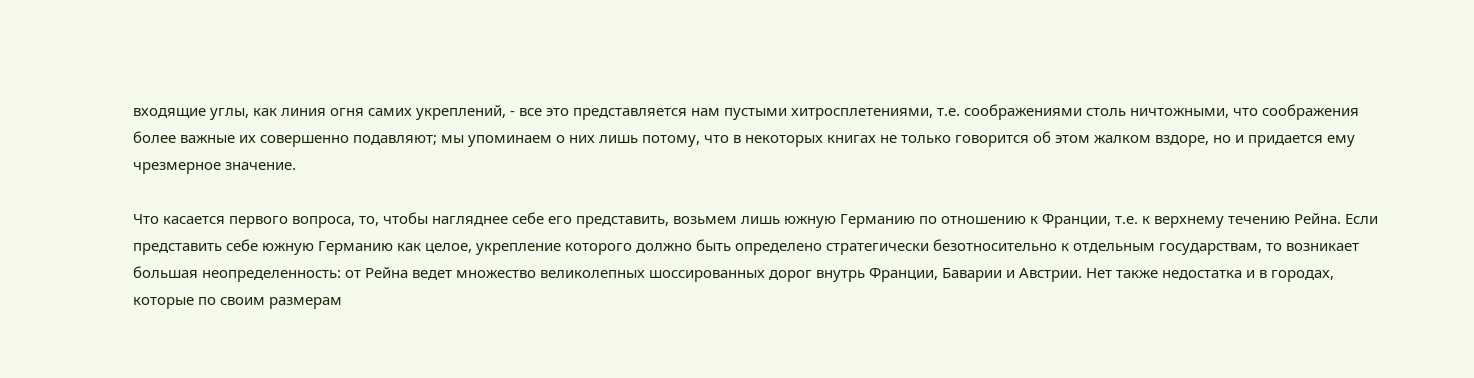входящие углы, как линия огня самих укреплений, - все это представляется нам пустыми хитросплетениями, т.е. соображениями столь ничтожными, что соображения более важные их совершенно подавляют; мы упоминаем о них лишь потому, что в некоторых книгах не только говорится об этом жалком вздоре, но и придается ему чрезмерное значение.

Что касается первого вопроса, то, чтобы нагляднее себе его представить, возьмем лишь южную Германию по отношению к Франции, т.е. к верхнему течению Рейна. Если представить себе южную Германию как целое, укрепление которого должно быть определено стратегически безотносительно к отдельным государствам, то возникает большая неопределенность: от Рейна ведет множество великолепных шоссированных дорог внутрь Франции, Баварии и Австрии. Нет также недостатка и в городах, которые по своим размерам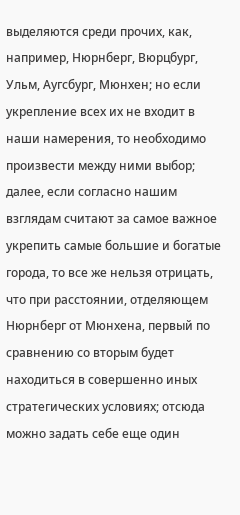выделяются среди прочих, как, например, Нюрнберг, Вюрцбург, Ульм, Аугсбург, Мюнхен; но если укрепление всех их не входит в наши намерения, то необходимо произвести между ними выбор; далее, если согласно нашим взглядам считают за самое важное укрепить самые большие и богатые города, то все же нельзя отрицать, что при расстоянии, отделяющем Нюрнберг от Мюнхена, первый по сравнению со вторым будет находиться в совершенно иных стратегических условиях; отсюда можно задать себе еще один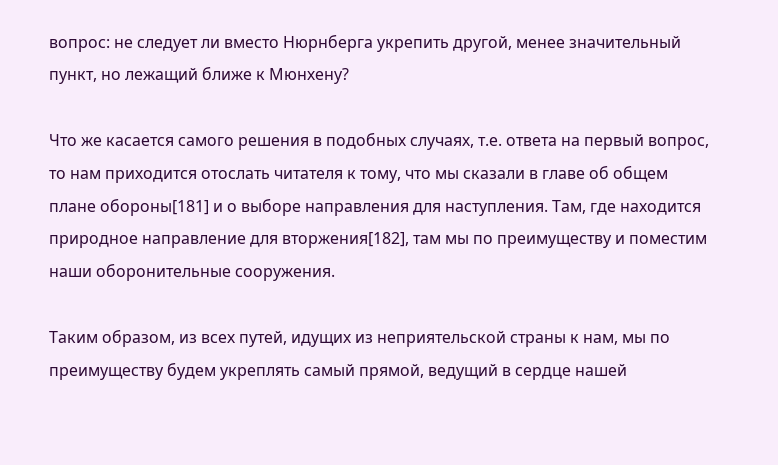вопрос: не следует ли вместо Нюрнберга укрепить другой, менее значительный пункт, но лежащий ближе к Мюнхену?

Что же касается самого решения в подобных случаях, т.е. ответа на первый вопрос, то нам приходится отослать читателя к тому, что мы сказали в главе об общем плане обороны[181] и о выборе направления для наступления. Там, где находится природное направление для вторжения[182], там мы по преимуществу и поместим наши оборонительные сооружения.

Таким образом, из всех путей, идущих из неприятельской страны к нам, мы по преимуществу будем укреплять самый прямой, ведущий в сердце нашей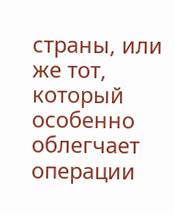страны, или же тот, который особенно облегчает операции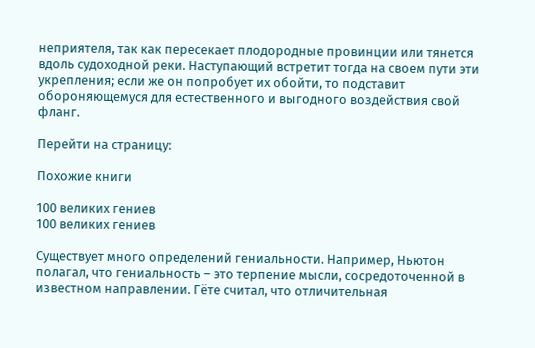неприятеля, так как пересекает плодородные провинции или тянется вдоль судоходной реки. Наступающий встретит тогда на своем пути эти укрепления; если же он попробует их обойти, то подставит обороняющемуся для естественного и выгодного воздействия свой фланг.

Перейти на страницу:

Похожие книги

100 великих гениев
100 великих гениев

Существует много определений гениальности. Например, Ньютон полагал, что гениальность – это терпение мысли, сосредоточенной в известном направлении. Гёте считал, что отличительная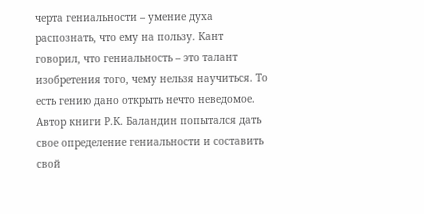черта гениальности – умение духа распознать, что ему на пользу. Кант говорил, что гениальность – это талант изобретения того, чему нельзя научиться. То есть гению дано открыть нечто неведомое. Автор книги Р.К. Баландин попытался дать свое определение гениальности и составить свой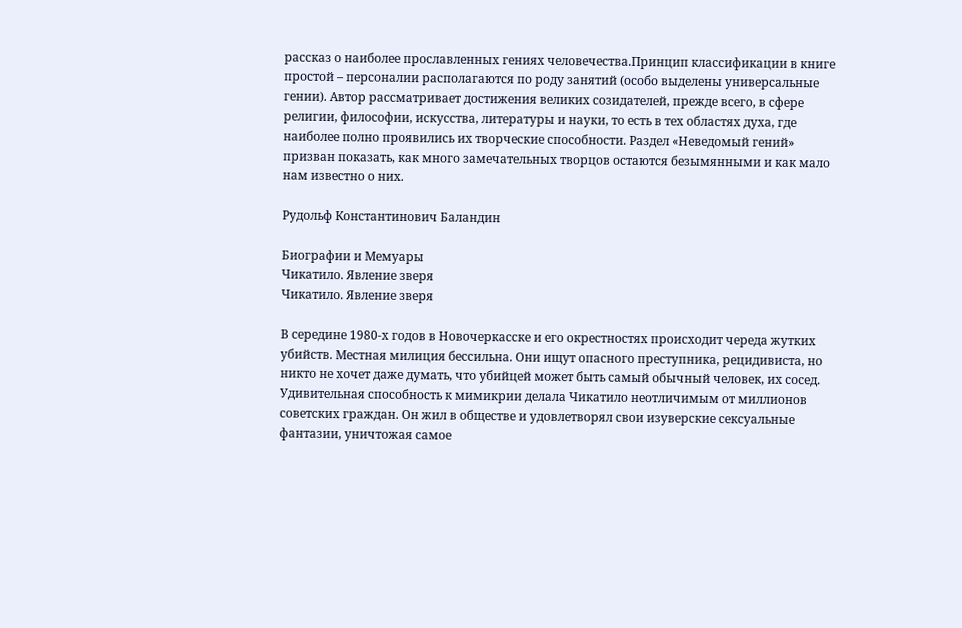рассказ о наиболее прославленных гениях человечества.Принцип классификации в книге простой – персоналии располагаются по роду занятий (особо выделены универсальные гении). Автор рассматривает достижения великих созидателей, прежде всего, в сфере религии, философии, искусства, литературы и науки, то есть в тех областях духа, где наиболее полно проявились их творческие способности. Раздел «Неведомый гений» призван показать, как много замечательных творцов остаются безымянными и как мало нам известно о них.

Рудольф Константинович Баландин

Биографии и Мемуары
Чикатило. Явление зверя
Чикатило. Явление зверя

В середине 1980-х годов в Новочеркасске и его окрестностях происходит череда жутких убийств. Местная милиция бессильна. Они ищут опасного преступника, рецидивиста, но никто не хочет даже думать, что убийцей может быть самый обычный человек, их сосед. Удивительная способность к мимикрии делала Чикатило неотличимым от миллионов советских граждан. Он жил в обществе и удовлетворял свои изуверские сексуальные фантазии, уничтожая самое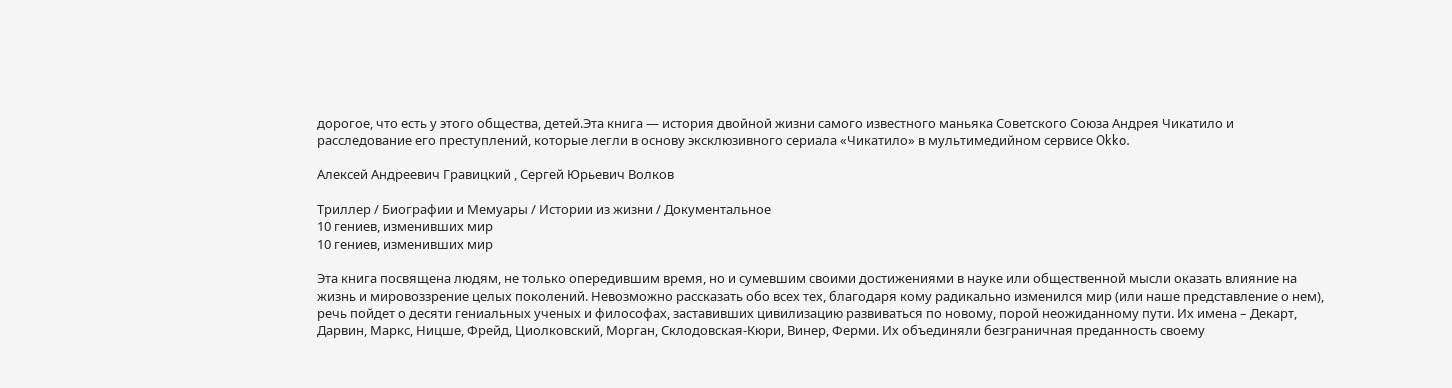дорогое, что есть у этого общества, детей.Эта книга — история двойной жизни самого известного маньяка Советского Союза Андрея Чикатило и расследование его преступлений, которые легли в основу эксклюзивного сериала «Чикатило» в мультимедийном сервисе Okko.

Алексей Андреевич Гравицкий , Сергей Юрьевич Волков

Триллер / Биографии и Мемуары / Истории из жизни / Документальное
10 гениев, изменивших мир
10 гениев, изменивших мир

Эта книга посвящена людям, не только опередившим время, но и сумевшим своими достижениями в науке или общественной мысли оказать влияние на жизнь и мировоззрение целых поколений. Невозможно рассказать обо всех тех, благодаря кому радикально изменился мир (или наше представление о нем), речь пойдет о десяти гениальных ученых и философах, заставивших цивилизацию развиваться по новому, порой неожиданному пути. Их имена – Декарт, Дарвин, Маркс, Ницше, Фрейд, Циолковский, Морган, Склодовская-Кюри, Винер, Ферми. Их объединяли безграничная преданность своему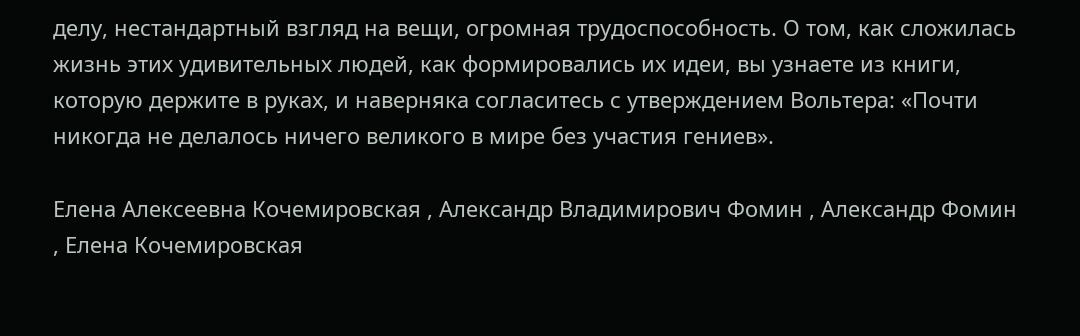делу, нестандартный взгляд на вещи, огромная трудоспособность. О том, как сложилась жизнь этих удивительных людей, как формировались их идеи, вы узнаете из книги, которую держите в руках, и наверняка согласитесь с утверждением Вольтера: «Почти никогда не делалось ничего великого в мире без участия гениев».

Елена Алексеевна Кочемировская , Александр Владимирович Фомин , Александр Фомин , Елена Кочемировская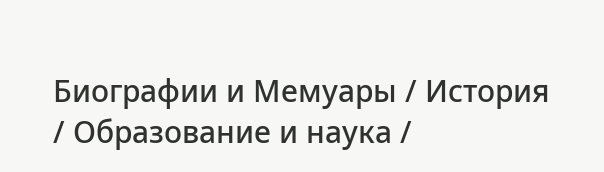Биографии и Мемуары / История / Образование и наука /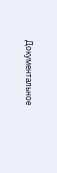Документальное